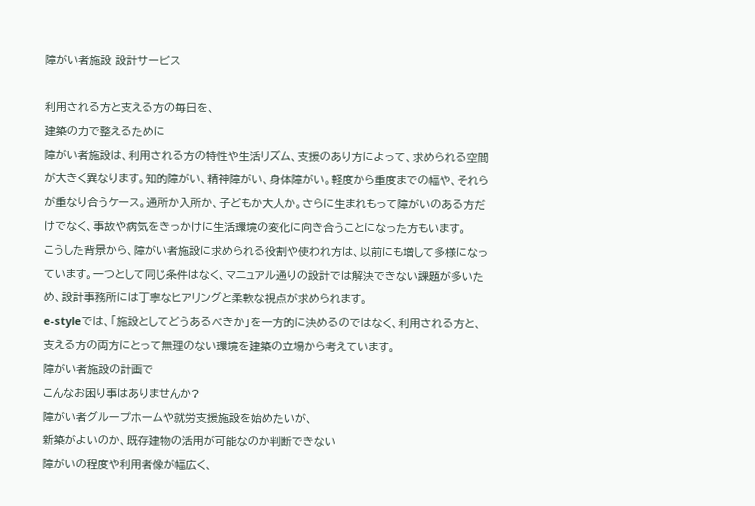障がい者施設 設計サービス

利用される方と支える方の毎日を、
建築の力で整えるために
障がい者施設は、利用される方の特性や生活リズム、支援のあり方によって、求められる空間が大きく異なります。知的障がい、精神障がい、身体障がい。軽度から重度までの幅や、それらが重なり合うケース。通所か入所か、子どもか大人か。さらに生まれもって障がいのある方だけでなく、事故や病気をきっかけに生活環境の変化に向き合うことになった方もいます。
こうした背景から、障がい者施設に求められる役割や使われ方は、以前にも増して多様になっています。一つとして同じ条件はなく、マニュアル通りの設計では解決できない課題が多いため、設計事務所には丁寧なヒアリングと柔軟な視点が求められます。
e-styleでは、「施設としてどうあるべきか」を一方的に決めるのではなく、利用される方と、支える方の両方にとって無理のない環境を建築の立場から考えています。
障がい者施設の計画で
こんなお困り事はありませんか?
障がい者グループホームや就労支援施設を始めたいが、
新築がよいのか、既存建物の活用が可能なのか判断できない
障がいの程度や利用者像が幅広く、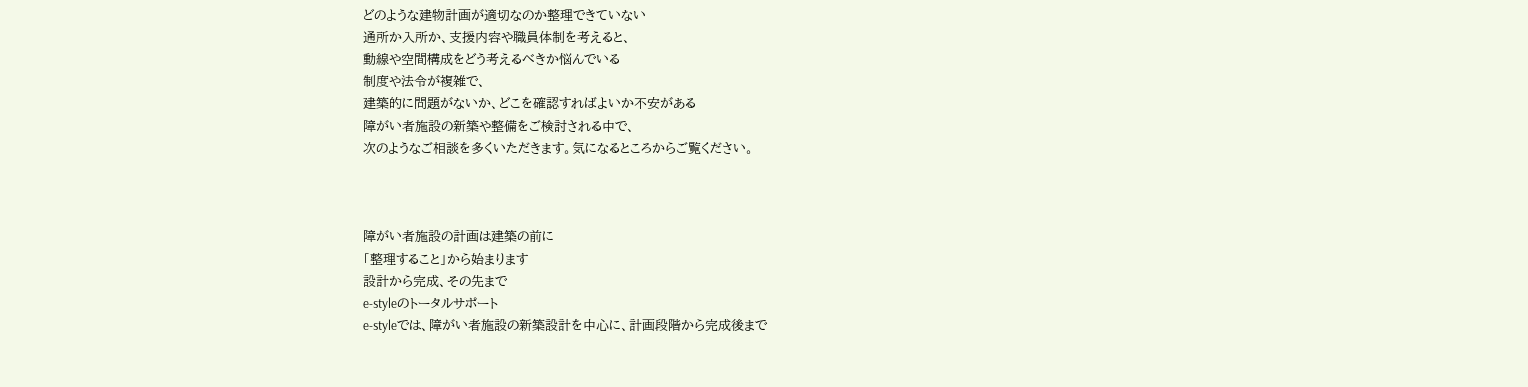どのような建物計画が適切なのか整理できていない
通所か入所か、支援内容や職員体制を考えると、
動線や空間構成をどう考えるべきか悩んでいる
制度や法令が複雑で、
建築的に問題がないか、どこを確認すればよいか不安がある
障がい者施設の新築や整備をご検討される中で、
次のようなご相談を多くいただきます。気になるところからご覧ください。



障がい者施設の計画は建築の前に
「整理すること」から始まります
設計から完成、その先まで
e-styleのトータルサポート
e-styleでは、障がい者施設の新築設計を中心に、計画段階から完成後まで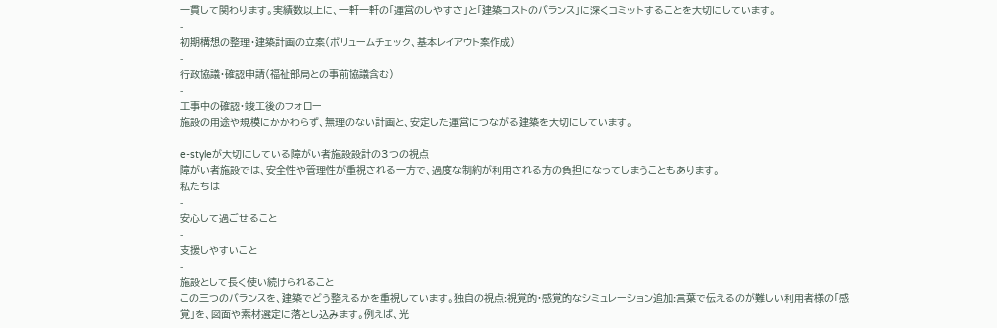一貫して関わります。実績数以上に、一軒一軒の「運営のしやすさ」と「建築コストのバランス」に深くコミットすることを大切にしています。
-
初期構想の整理・建築計画の立案(ボリュームチェック、基本レイアウト案作成)
-
行政協議・確認申請(福祉部局との事前協議含む)
-
工事中の確認・竣工後のフォロー
施設の用途や規模にかかわらず、無理のない計画と、安定した運営につながる建築を大切にしています。

e-styleが大切にしている障がい者施設設計の3つの視点
障がい者施設では、安全性や管理性が重視される一方で、過度な制約が利用される方の負担になってしまうこともあります。
私たちは
-
安心して過ごせること
-
支援しやすいこと
-
施設として長く使い続けられること
この三つのバランスを、建築でどう整えるかを重視しています。独自の視点:視覚的・感覚的なシミュレーション追加:言葉で伝えるのが難しい利用者様の「感覚」を、図面や素材選定に落とし込みます。例えば、光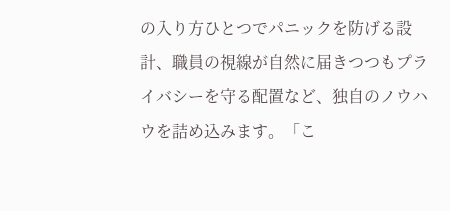の入り方ひとつでパニックを防げる設計、職員の視線が自然に届きつつもプライバシーを守る配置など、独自のノウハウを詰め込みます。「こ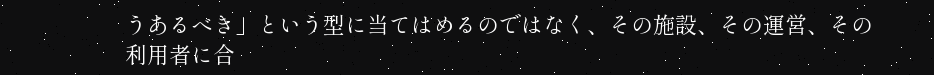うあるべき」という型に当てはめるのではなく、その施設、その運営、その利用者に合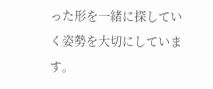った形を一緒に探していく姿勢を大切にしています。